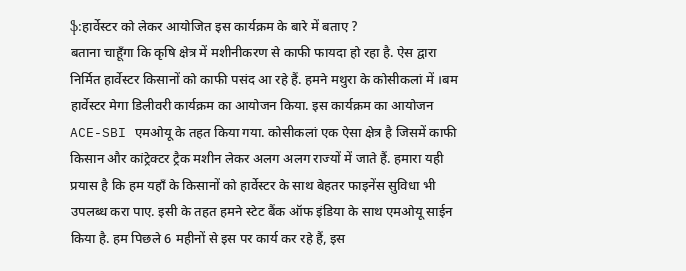ֆ:हार्वेस्टर को लेकर आयोजित इस कार्यक्रम के बारे में बताए ?
बताना चाहूँगा कि कृषि क्षेत्र में मशीनीकरण से काफी फायदा हो रहा है. ऐस द्वारा निर्मित हार्वेस्टर किसानों को काफी पसंद आ रहे हैं. हमने मथुरा के कोसीकलां में ।बम हार्वेस्टर मेगा डिलीवरी कार्यक्रम का आयोजन किया. इस कार्यक्रम का आयोजन ACE-SBI एमओयू के तहत किया गया. कोसीकलां एक ऐसा क्षेत्र है जिसमें काफी किसान और कांट्रेक्टर ट्रैक मशीन लेकर अलग अलग राज्यों में जाते हैं. हमारा यही प्रयास है कि हम यहाँ के किसानों को हार्वेस्टर के साथ बेहतर फाइनेंस सुविधा भी उपलब्ध करा पाए. इसी के तहत हमने स्टेट बैंक ऑफ इंडिया के साथ एमओयू साईन किया है. हम पिछले 6 महीनों से इस पर कार्य कर रहे हैं, इस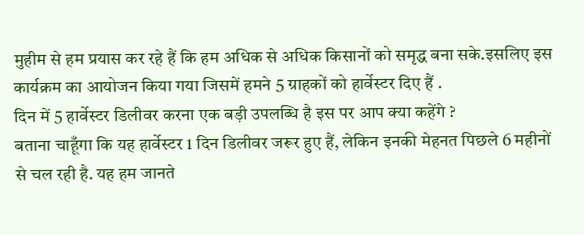मुहीम से हम प्रयास कर रहे हैं कि हम अधिक से अधिक किसानों को समृद्ध बना सके.इसलिए इस कार्यक्रम का आयोजन किया गया जिसमें हमने 5 ग्राहकों को हार्वेस्टर दिए हैं .
दिन में 5 हार्वेस्टर डिलीवर करना एक बड़ी उपलब्धि है इस पर आप क्या कहेंगे ?
बताना चाहूँगा कि यह हार्वेस्टर 1 दिन डिलीवर जरूर हुए हैं, लेकिन इनकी मेहनत पिछले 6 महीनों से चल रही है. यह हम जानते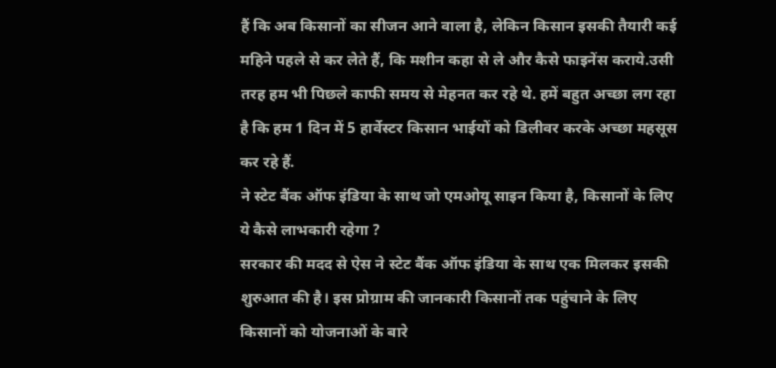हैं कि अब किसानों का सीजन आने वाला है, लेकिन किसान इसकी तैयारी कई महिने पहले से कर लेते हैं, कि मशीन कहा से ले और कैसे फाइनेंस कराये.उसी तरह हम भी पिछले काफी समय से मेहनत कर रहे थे. हमें बहुत अच्छा लग रहा है कि हम 1 दिन में 5 हार्वेस्टर किसान भाईयों को डिलीवर करके अच्छा महसूस कर रहे हैं.
ने स्टेट बैंक ऑफ इंडिया के साथ जो एमओयू साइन किया है, किसानों के लिए ये कैसे लाभकारी रहेगा ?
सरकार की मदद से ऐस ने स्टेट बैंक ऑफ इंडिया के साथ एक मिलकर इसकी शुरुआत की है। इस प्रोग्राम की जानकारी किसानों तक पहुंचाने के लिए किसानों को योजनाओं के बारे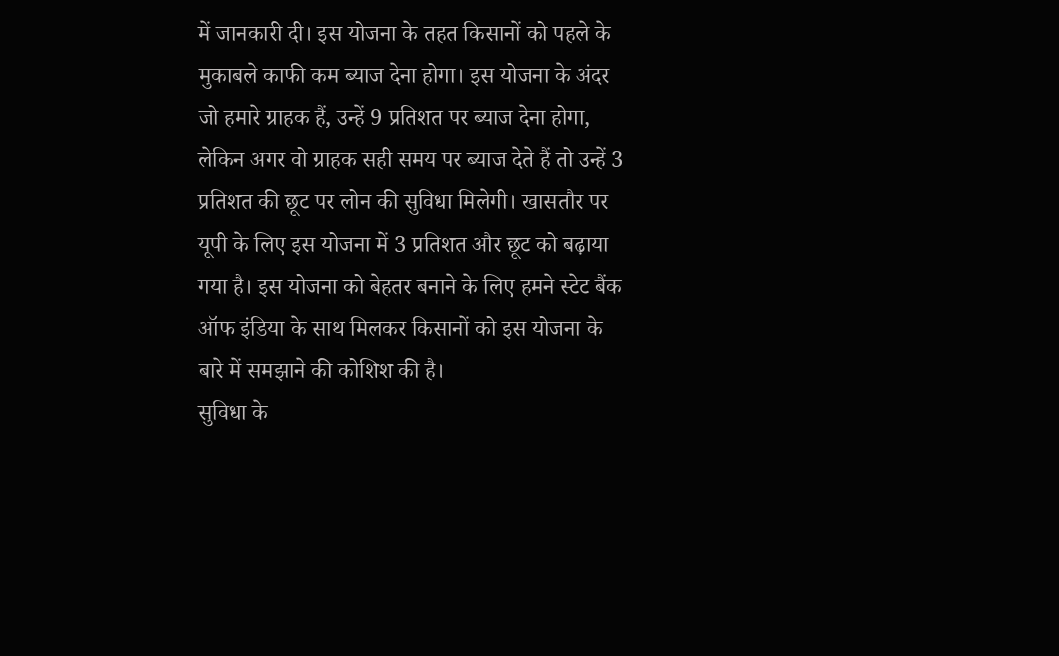में जानकारी दी। इस योजना के तहत किसानों को पहले के मुकाबले काफी कम ब्याज देना होगा। इस योजना के अंदर जो हमारे ग्राहक हैं, उन्हें 9 प्रतिशत पर ब्याज देना होगा, लेकिन अगर वो ग्राहक सही समय पर ब्याज देते हैं तो उन्हें 3 प्रतिशत की छूट पर लोन की सुविधा मिलेगी। खासतौर पर यूपी के लिए इस योजना में 3 प्रतिशत और छूट को बढ़ाया गया है। इस योजना को बेहतर बनाने के लिए हमने स्टेट बैंक ऑफ इंडिया के साथ मिलकर किसानों को इस योजना के बारे में समझाने की कोशिश की है।
सुविधा के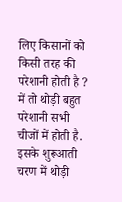लिए किसानों को किसी तरह की परेशानी होती है ?
में तो थोड़ी बहुत परेशानी सभी चीजों में होती है. इसके शुरूआती चरण में थोड़ी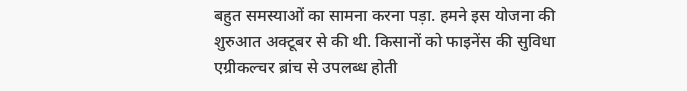बहुत समस्याओं का सामना करना पड़ा. हमने इस योजना की शुरुआत अक्टूबर से की थी. किसानों को फाइनेंस की सुविधा एग्रीकल्चर ब्रांच से उपलब्ध होती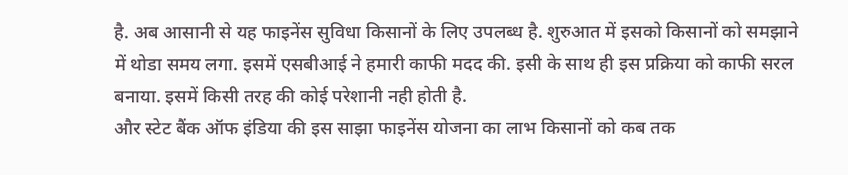है. अब आसानी से यह फाइनेंस सुविधा किसानों के लिए उपलब्ध है. शुरुआत में इसको किसानों को समझाने में थोडा समय लगा. इसमें एसबीआई ने हमारी काफी मदद की. इसी के साथ ही इस प्रक्रिया को काफी सरल बनाया. इसमें किसी तरह की कोई परेशानी नही होती है.
और स्टेट बैंक ऑफ इंडिया की इस साझा फाइनेंस योजना का लाभ किसानों को कब तक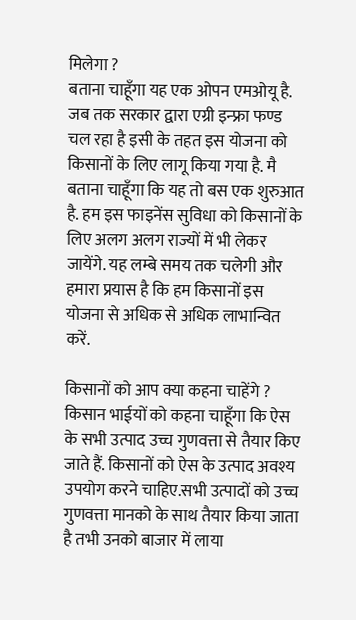मिलेगा ?
बताना चाहूँगा यह एक ओपन एमओयू है. जब तक सरकार द्वारा एग्री इन्फ्रा फण्ड चल रहा है इसी के तहत इस योजना को किसानों के लिए लागू किया गया है. मै बताना चाहूँगा कि यह तो बस एक शुरुआत है. हम इस फाइनेंस सुविधा को किसानों के लिए अलग अलग राज्यों में भी लेकर जायेंगे. यह लम्बे समय तक चलेगी और हमारा प्रयास है कि हम किसानों इस योजना से अधिक से अधिक लाभान्वित करें.

किसानों को आप क्या कहना चाहेंगे ?
किसान भाईयों को कहना चाहूँगा कि ऐस के सभी उत्पाद उच्च गुणवत्ता से तैयार किए जाते हैं. किसानों को ऐस के उत्पाद अवश्य उपयोग करने चाहिए.सभी उत्पादों को उच्च गुणवत्ता मानको के साथ तैयार किया जाता है तभी उनको बाजार में लाया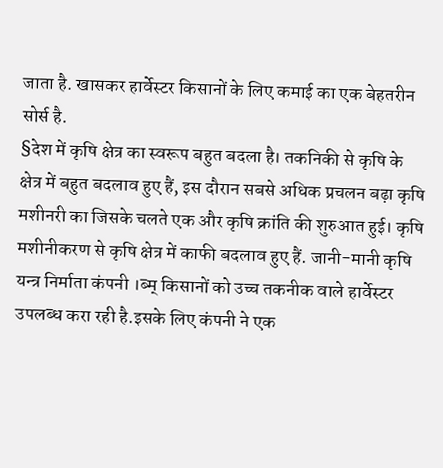जाता है. खासकर हार्वेस्टर किसानों के लिए कमाई का एक बेहतरीन सोर्स है.
§देश में कृषि क्षेत्र का स्वरूप बहुत बदला है। तकनिकी से कृषि के क्षेत्र में बहुत बदलाव हुए हैं, इस दौरान सबसे अधिक प्रचलन बढ़ा कृषि मशीनरी का जिसके चलते एक और कृषि क्रांति की शुरुआत हुई। कृषि मशीनीकरण से कृषि क्षेत्र में काफी बदलाव हुए हैं. जानी-मानी कृषि यन्त्र निर्माता कंपनी ।ब्म् किसानों को उच्च तकनीक वाले हार्वेस्टर उपलब्ध करा रही है.इसके लिए कंपनी ने एक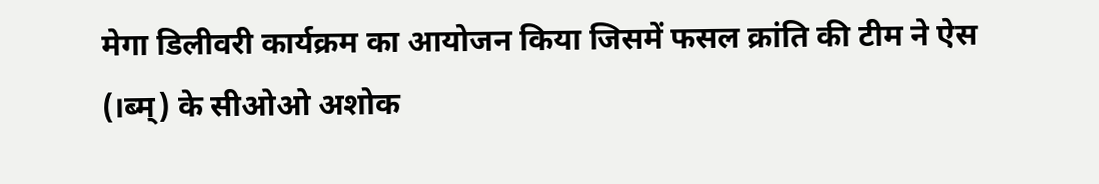मेगा डिलीवरी कार्यक्रम का आयोजन किया जिसमें फसल क्रांति की टीम ने ऐस (।ब्म्) के सीओओ अशोक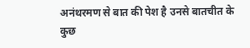अनंथरमण से बात की पेश है उनसे बातचीत के कुछ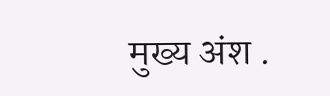मुख्य अंश .